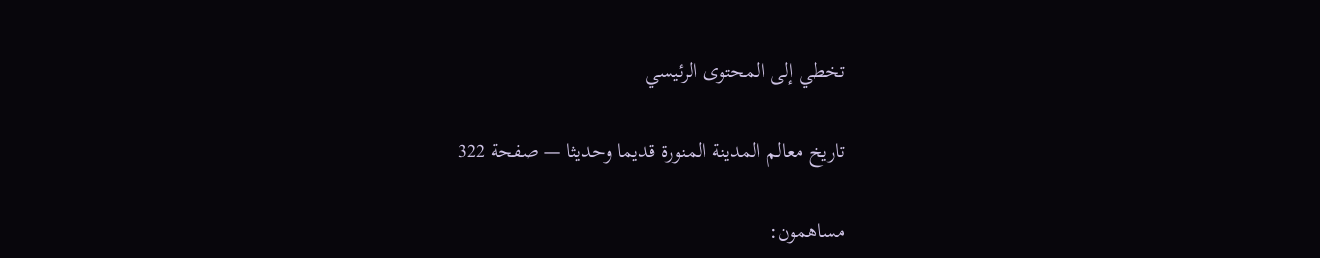تخطي إلى المحتوى الرئيسي

تاريخ معالم المدينة المنورة قديما وحديثا — صفحة 322

مساهمون: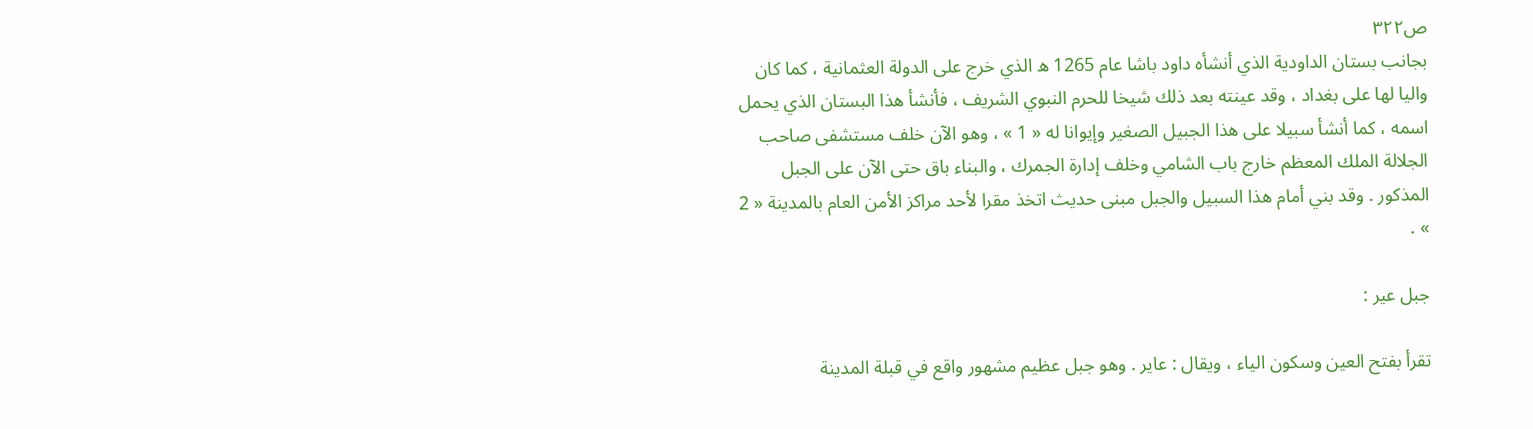ص٣٢٢
بجانب بستان الداودية الذي أنشأه داود باشا عام 1265 ه الذي خرج على الدولة العثمانية ، كما كان واليا لها على بغداد ، وقد عينته بعد ذلك شيخا للحرم النبوي الشريف ، فأنشأ هذا البستان الذي يحمل اسمه ، كما أنشأ سبيلا على هذا الجبيل الصغير وإيوانا له « 1 » ، وهو الآن خلف مستشفى صاحب الجلالة الملك المعظم خارج باب الشامي وخلف إدارة الجمرك ، والبناء باق حتى الآن على الجبل المذكور . وقد بني أمام هذا السبيل والجبل مبنى حديث اتخذ مقرا لأحد مراكز الأمن العام بالمدينة « 2 » .

جبل عير :

تقرأ بفتح العين وسكون الياء ، ويقال : عاير . وهو جبل عظيم مشهور واقع في قبلة المدينة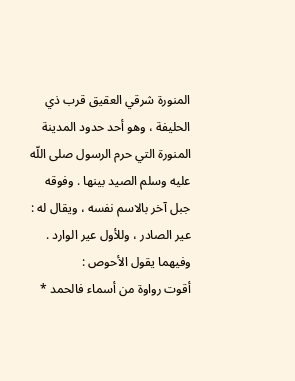المنورة شرقي العقيق قرب ذي الحليفة ، وهو أحد حدود المدينة المنورة التي حرم الرسول صلى اللّه عليه وسلم الصيد بينها . وفوقه جبل آخر بالاسم نفسه ، ويقال له : عير الصادر ، وللأول عير الوارد . وفيهما يقول الأحوص :
أقوت رواوة من أسماء فالحمد *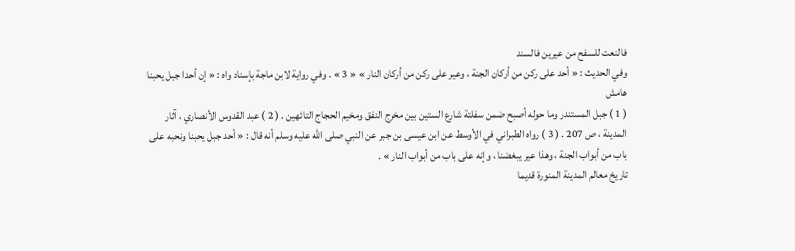فالنعت للسفح من عيرين فالسند
وفي الحديث : « أحد على ركن من أركان الجنة ، وعير على ركن من أركان النار » « 3 » . وفي رواية لابن ماجة بإسناد واه : « إن أحدا جبل يحبنا
هامش
( 1 ) جبل المستندر وما حوله أصبح ضمن سفلتة شارع الستين بين مخرج النفق ومخيم الحجاج التائهين . ( 2 ) عبد القدوس الأنصاري ، آثار المدينة ، ص 207 . ( 3 ) رواه الطبراني في الأوسط عن ابن عيسى بن جبر عن النبي صلى اللّه عليه وسلم أنه قال : « أحد جبل يحبنا ونحبه على باب من أبواب الجنة ، وهذا عير يبغضنا ، وإنه على باب من أبواب النار » .
تاريخ معالم المدينة المنورة قديما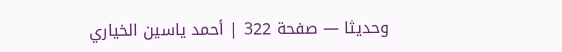وحديثا — صفحة 322 | أحمد ياسين الخياري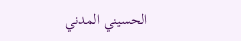الحسيني المدني